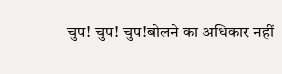चुप! चुप! चुप!बोलने का अधिकार नहीं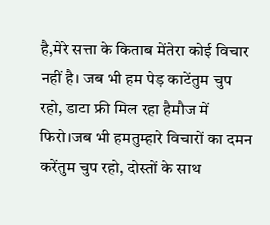है,मेरे सत्ता के किताब मेंतेरा कोई विचार नहीं है। जब भी हम पेड़ काटेंतुम चुप रहो, डाटा फ्री मिल रहा हैमौज में फिरो।जब भी हमतुम्हारे विचारों का दमन करेंतुम चुप रहो, दोस्तों के साथ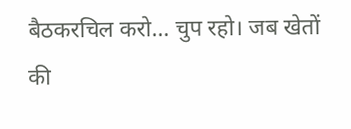बैठकरचिल करो… चुप रहो। जब खेतों की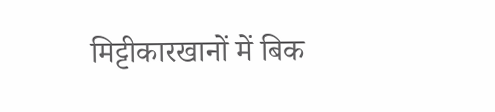मिट्टीकारखानों में बिक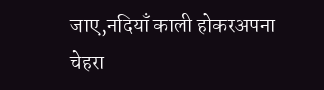जाए,नदियाँ काली होकरअपना चेहरा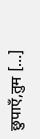छुपाएँ,तुम […]